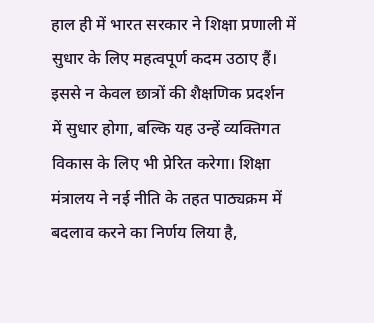हाल ही में भारत सरकार ने शिक्षा प्रणाली में सुधार के लिए महत्वपूर्ण कदम उठाए हैं। इससे न केवल छात्रों की शैक्षणिक प्रदर्शन में सुधार होगा, बल्कि यह उन्हें व्यक्तिगत विकास के लिए भी प्रेरित करेगा। शिक्षा मंत्रालय ने नई नीति के तहत पाठ्यक्रम में बदलाव करने का निर्णय लिया है,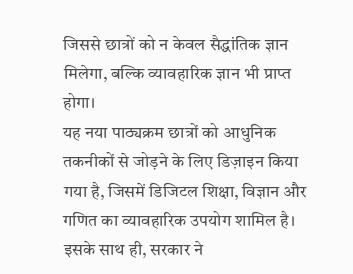जिससे छात्रों को न केवल सैद्धांतिक ज्ञान मिलेगा, बल्कि व्यावहारिक ज्ञान भी प्राप्त होगा।
यह नया पाठ्यक्रम छात्रों को आधुनिक तकनीकों से जोड़ने के लिए डिज़ाइन किया गया है, जिसमें डिजिटल शिक्षा, विज्ञान और गणित का व्यावहारिक उपयोग शामिल है। इसके साथ ही, सरकार ने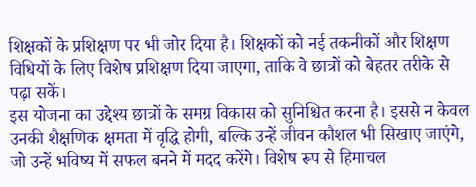शिक्षकों के प्रशिक्षण पर भी जोर दिया है। शिक्षकों को नई तकनीकों और शिक्षण विधियों के लिए विशेष प्रशिक्षण दिया जाएगा, ताकि वे छात्रों को बेहतर तरीके से पढ़ा सकें।
इस योजना का उद्देश्य छात्रों के समग्र विकास को सुनिश्चित करना है। इससे न केवल उनकी शैक्षणिक क्षमता में वृद्धि होगी, बल्कि उन्हें जीवन कौशल भी सिखाए जाएंगे, जो उन्हें भविष्य में सफल बनने में मदद करेंगे। विशेष रूप से हिमाचल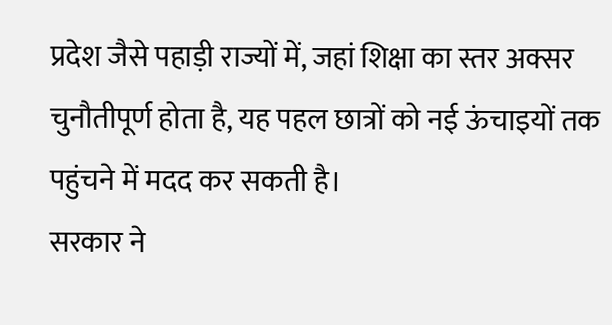प्रदेश जैसे पहाड़ी राज्यों में, जहां शिक्षा का स्तर अक्सर चुनौतीपूर्ण होता है, यह पहल छात्रों को नई ऊंचाइयों तक पहुंचने में मदद कर सकती है।
सरकार ने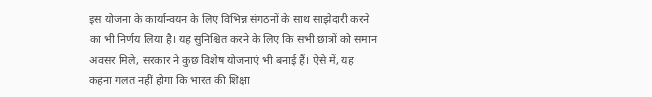इस योजना के कार्यान्वयन के लिए विभिन्न संगठनों के साथ साझेदारी करने का भी निर्णय लिया है। यह सुनिश्चित करने के लिए कि सभी छात्रों को समान अवसर मिले, सरकार ने कुछ विशेष योजनाएं भी बनाई हैं। ऐसे में, यह कहना गलत नहीं होगा कि भारत की शिक्षा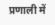प्रणाली में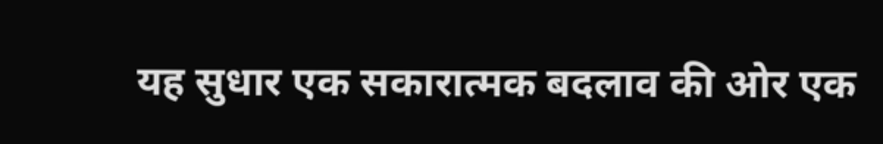यह सुधार एक सकारात्मक बदलाव की ओर एक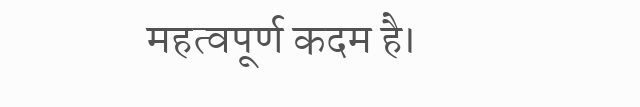महत्वपूर्ण कदम है।